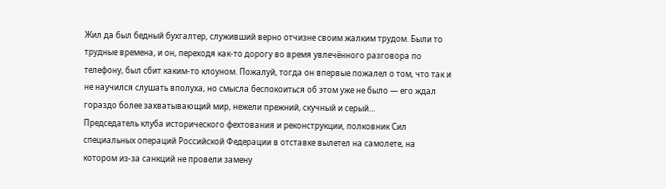Жил да был бедный бухгалтер, служивший верно отчизне своим жалким трудом. Были то трудные времена, и он, переходя как-то дорогу во время увлечённого разговора по телефону, был сбит каким-то клоуном. Пожалуй, тогда он впервые пожалел о том, что так и не научился слушать вполуха, но смысла беспокоиться об этом уже не было — его ждал гораздо более захватывающий мир, нежели прежний, скучный и серый…
Председатель клуба исторического фехтования и реконструкции, полковник Сил специальных операций Российской Федерации в отставке вылетел на самолете, на котором из-за санкций не провели замену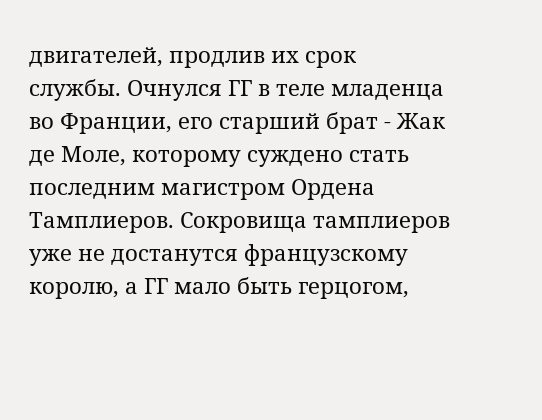двигателей, продлив их срок службы. Очнулся ГГ в теле младенца во Франции, его старший брат - Жак де Моле, которому суждено стать последним магистром Ордена Тамплиеров. Сокровища тамплиеров уже не достанутся французскому королю, а ГГ мало быть герцогом,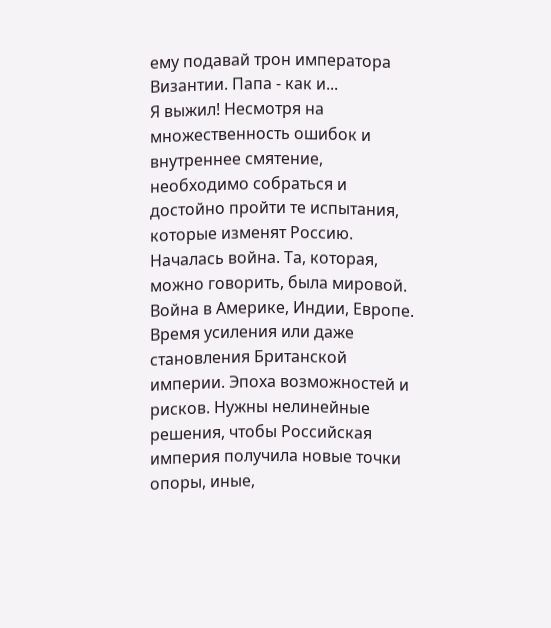ему подавай трон императора Византии. Папа - как и...
Я выжил! Несмотря на множественность ошибок и внутреннее смятение, необходимо собраться и достойно пройти те испытания, которые изменят Россию. Началась война. Та, которая, можно говорить, была мировой. Война в Америке, Индии, Европе. Время усиления или даже становления Британской империи. Эпоха возможностей и рисков. Нужны нелинейные решения, чтобы Российская империя получила новые точки опоры, иные,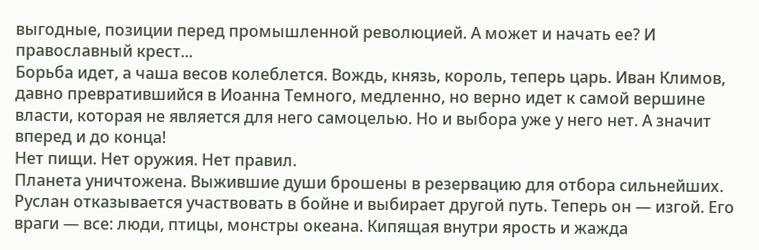выгодные, позиции перед промышленной революцией. А может и начать ее? И православный крест...
Борьба идет, а чаша весов колеблется. Вождь, князь, король, теперь царь. Иван Климов, давно превратившийся в Иоанна Темного, медленно, но верно идет к самой вершине власти, которая не является для него самоцелью. Но и выбора уже у него нет. А значит вперед и до конца!
Нет пищи. Нет оружия. Нет правил.
Планета уничтожена. Выжившие души брошены в резервацию для отбора сильнейших. Руслан отказывается участвовать в бойне и выбирает другой путь. Теперь он — изгой. Его враги — все: люди, птицы, монстры океана. Кипящая внутри ярость и жажда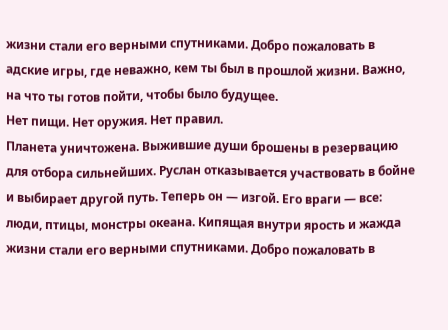жизни стали его верными спутниками. Добро пожаловать в адские игры, где неважно, кем ты был в прошлой жизни. Важно, на что ты готов пойти, чтобы было будущее.
Нет пищи. Нет оружия. Нет правил.
Планета уничтожена. Выжившие души брошены в резервацию для отбора сильнейших. Руслан отказывается участвовать в бойне и выбирает другой путь. Теперь он — изгой. Его враги — все: люди, птицы, монстры океана. Кипящая внутри ярость и жажда жизни стали его верными спутниками. Добро пожаловать в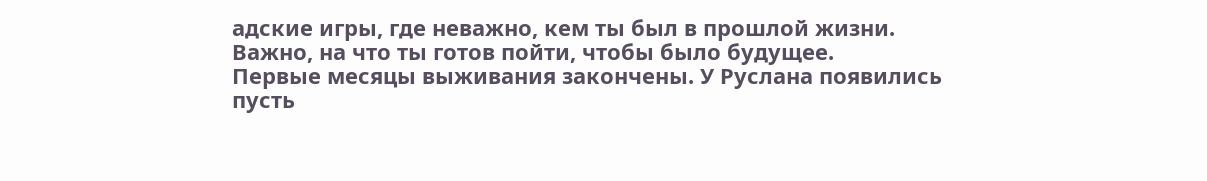адские игры, где неважно, кем ты был в прошлой жизни. Важно, на что ты готов пойти, чтобы было будущее.
Первые месяцы выживания закончены. У Руслана появились пусть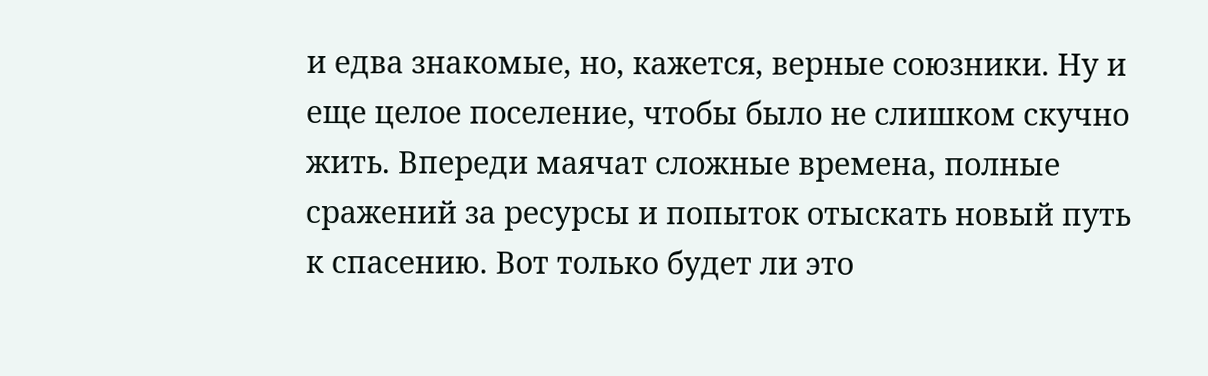и едва знакомые, но, кажется, верные союзники. Ну и еще целое поселение, чтобы было не слишком скучно жить. Впереди маячат сложные времена, полные сражений за ресурсы и попыток отыскать новый путь к спасению. Вот только будет ли это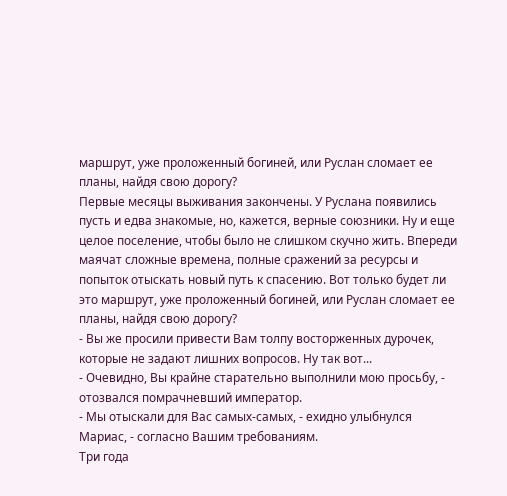маршрут, уже проложенный богиней, или Руслан сломает ее планы, найдя свою дорогу?
Первые месяцы выживания закончены. У Руслана появились пусть и едва знакомые, но, кажется, верные союзники. Ну и еще целое поселение, чтобы было не слишком скучно жить. Впереди маячат сложные времена, полные сражений за ресурсы и попыток отыскать новый путь к спасению. Вот только будет ли это маршрут, уже проложенный богиней, или Руслан сломает ее планы, найдя свою дорогу?
- Вы же просили привести Вам толпу восторженных дурочек, которые не задают лишних вопросов. Ну так вот...
- Очевидно, Вы крайне старательно выполнили мою просьбу, - отозвался помрачневший император.
- Мы отыскали для Вас самых-самых, - ехидно улыбнулся Мариас, - согласно Вашим требованиям.
Три года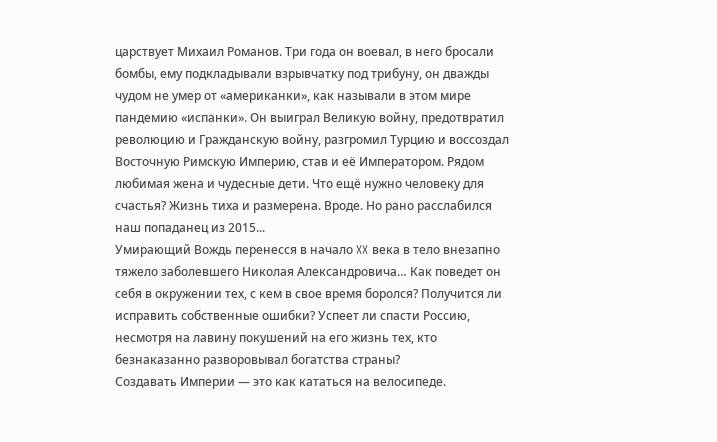царствует Михаил Романов. Три года он воевал, в него бросали бомбы, ему подкладывали взрывчатку под трибуну, он дважды чудом не умер от «американки», как называли в этом мире пандемию «испанки». Он выиграл Великую войну, предотвратил революцию и Гражданскую войну, разгромил Турцию и воссоздал Восточную Римскую Империю, став и её Императором. Рядом любимая жена и чудесные дети. Что ещё нужно человеку для счастья? Жизнь тиха и размерена. Вроде. Но рано расслабился наш попаданец из 2015...
Умирающий Вождь перенесся в начало XX века в тело внезапно тяжело заболевшего Николая Александровича… Как поведет он себя в окружении тех, с кем в свое время боролся? Получится ли исправить собственные ошибки? Успеет ли спасти Россию, несмотря на лавину покушений на его жизнь тех, кто безнаказанно разворовывал богатства страны?
Создавать Империи — это как кататься на велосипеде.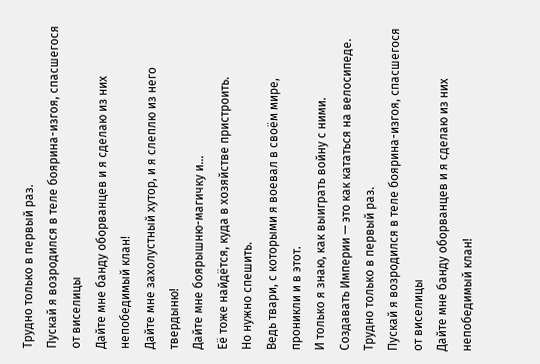Трудно только в первый раз.
Пускай я возродился в теле боярина-изгоя, спасшегося от виселицы
Дайте мне банду оборванцев и я сделаю из них непобедимый клан!
Дайте мне захолустный хутор, и я слеплю из него твердыню!
Дайте мне боярышню-магичку и…
Её тоже найдётся, куда в хозяйстве пристроить.
Но нужно спешить.
Ведь твари, с которыми я воевал в своём мире, проникли и в этот.
И только я знаю, как выиграть войну с ними.
Создавать Империи — это как кататься на велосипеде.
Трудно только в первый раз.
Пускай я возродился в теле боярина-изгоя, спасшегося от виселицы
Дайте мне банду оборванцев и я сделаю из них непобедимый клан!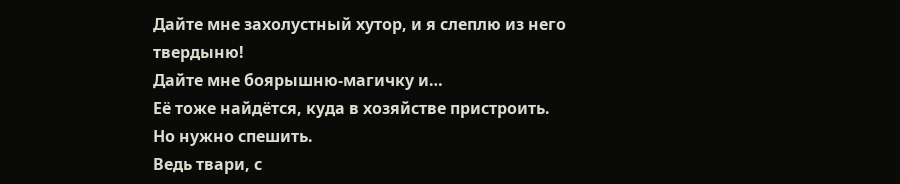Дайте мне захолустный хутор, и я слеплю из него твердыню!
Дайте мне боярышню-магичку и…
Её тоже найдётся, куда в хозяйстве пристроить.
Но нужно спешить.
Ведь твари, с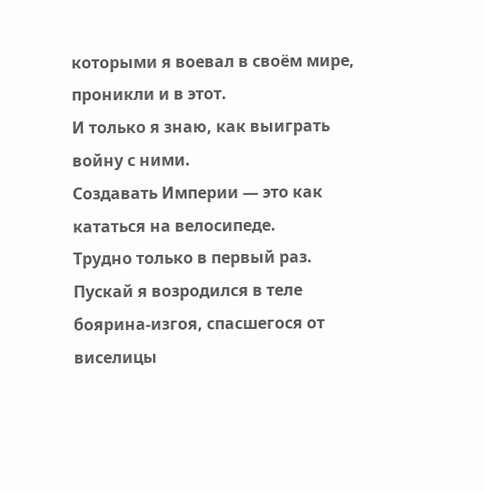которыми я воевал в своём мире, проникли и в этот.
И только я знаю, как выиграть войну с ними.
Создавать Империи — это как кататься на велосипеде.
Трудно только в первый раз.
Пускай я возродился в теле боярина-изгоя, спасшегося от виселицы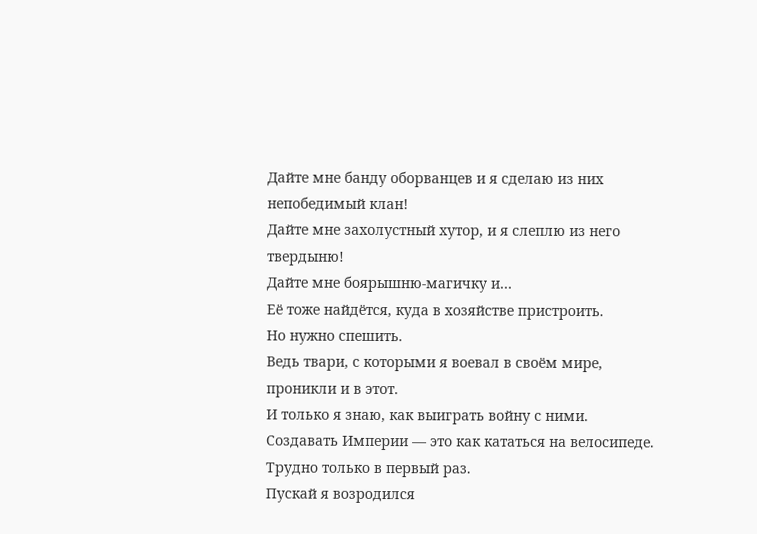Дайте мне банду оборванцев и я сделаю из них непобедимый клан!
Дайте мне захолустный хутор, и я слеплю из него твердыню!
Дайте мне боярышню-магичку и…
Её тоже найдётся, куда в хозяйстве пристроить.
Но нужно спешить.
Ведь твари, с которыми я воевал в своём мире, проникли и в этот.
И только я знаю, как выиграть войну с ними.
Создавать Империи — это как кататься на велосипеде.
Трудно только в первый раз.
Пускай я возродился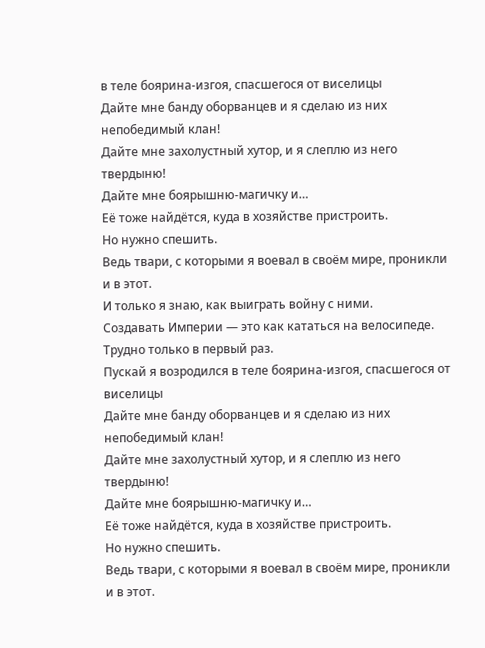в теле боярина-изгоя, спасшегося от виселицы
Дайте мне банду оборванцев и я сделаю из них непобедимый клан!
Дайте мне захолустный хутор, и я слеплю из него твердыню!
Дайте мне боярышню-магичку и…
Её тоже найдётся, куда в хозяйстве пристроить.
Но нужно спешить.
Ведь твари, с которыми я воевал в своём мире, проникли и в этот.
И только я знаю, как выиграть войну с ними.
Создавать Империи — это как кататься на велосипеде.
Трудно только в первый раз.
Пускай я возродился в теле боярина-изгоя, спасшегося от виселицы
Дайте мне банду оборванцев и я сделаю из них непобедимый клан!
Дайте мне захолустный хутор, и я слеплю из него твердыню!
Дайте мне боярышню-магичку и…
Её тоже найдётся, куда в хозяйстве пристроить.
Но нужно спешить.
Ведь твари, с которыми я воевал в своём мире, проникли и в этот.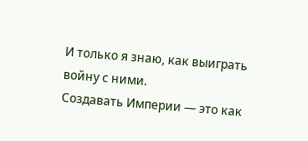И только я знаю, как выиграть войну с ними.
Создавать Империи — это как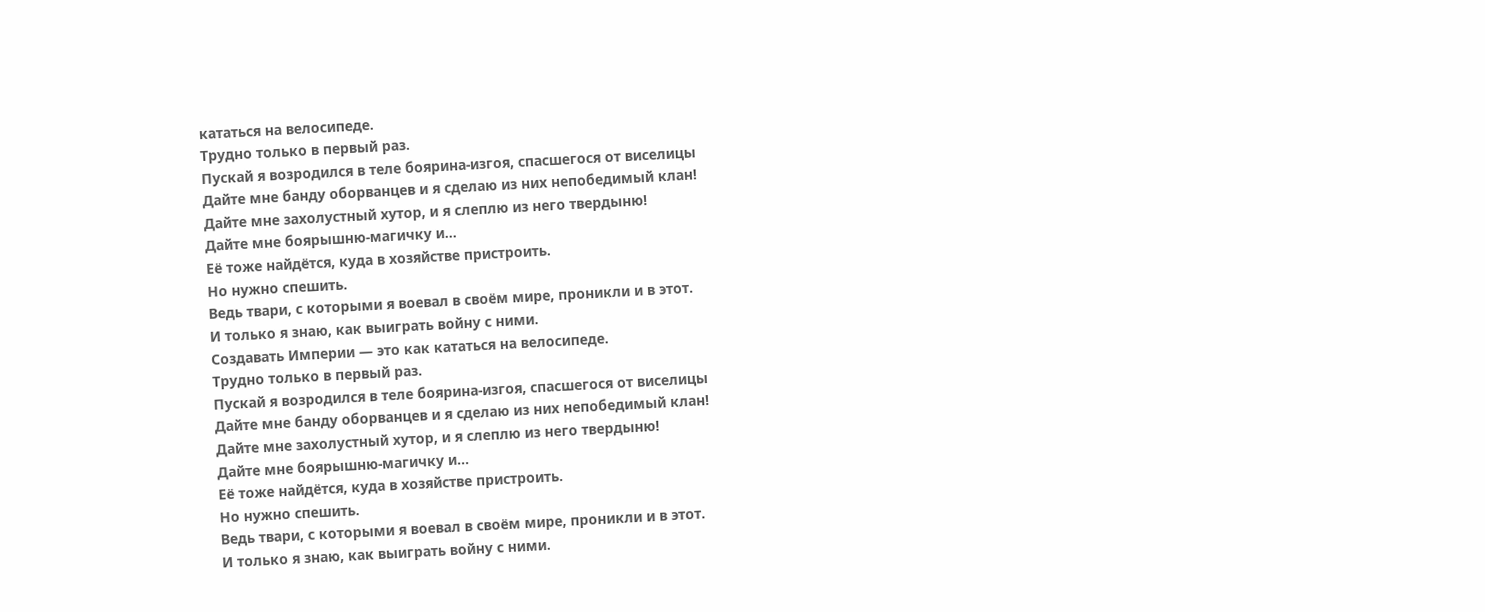кататься на велосипеде.
Трудно только в первый раз.
Пускай я возродился в теле боярина-изгоя, спасшегося от виселицы
Дайте мне банду оборванцев и я сделаю из них непобедимый клан!
Дайте мне захолустный хутор, и я слеплю из него твердыню!
Дайте мне боярышню-магичку и…
Её тоже найдётся, куда в хозяйстве пристроить.
Но нужно спешить.
Ведь твари, с которыми я воевал в своём мире, проникли и в этот.
И только я знаю, как выиграть войну с ними.
Создавать Империи — это как кататься на велосипеде.
Трудно только в первый раз.
Пускай я возродился в теле боярина-изгоя, спасшегося от виселицы
Дайте мне банду оборванцев и я сделаю из них непобедимый клан!
Дайте мне захолустный хутор, и я слеплю из него твердыню!
Дайте мне боярышню-магичку и…
Её тоже найдётся, куда в хозяйстве пристроить.
Но нужно спешить.
Ведь твари, с которыми я воевал в своём мире, проникли и в этот.
И только я знаю, как выиграть войну с ними.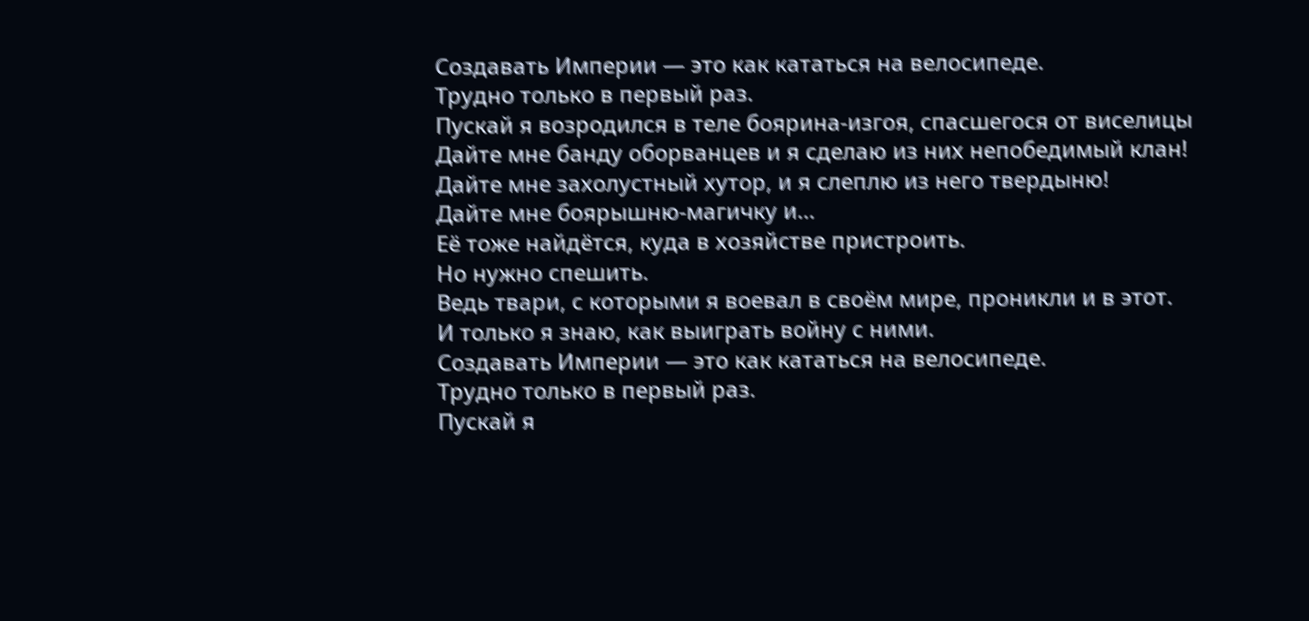Создавать Империи — это как кататься на велосипеде.
Трудно только в первый раз.
Пускай я возродился в теле боярина-изгоя, спасшегося от виселицы
Дайте мне банду оборванцев и я сделаю из них непобедимый клан!
Дайте мне захолустный хутор, и я слеплю из него твердыню!
Дайте мне боярышню-магичку и…
Её тоже найдётся, куда в хозяйстве пристроить.
Но нужно спешить.
Ведь твари, с которыми я воевал в своём мире, проникли и в этот.
И только я знаю, как выиграть войну с ними.
Создавать Империи — это как кататься на велосипеде.
Трудно только в первый раз.
Пускай я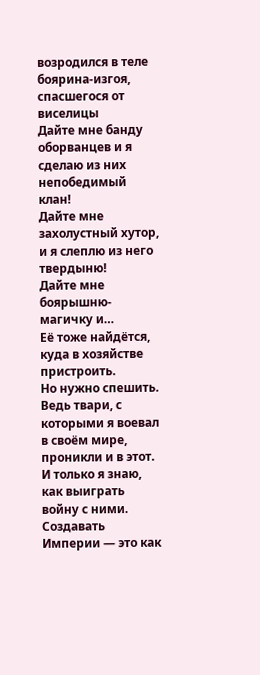возродился в теле боярина-изгоя, спасшегося от виселицы
Дайте мне банду оборванцев и я сделаю из них непобедимый клан!
Дайте мне захолустный хутор, и я слеплю из него твердыню!
Дайте мне боярышню-магичку и…
Её тоже найдётся, куда в хозяйстве пристроить.
Но нужно спешить.
Ведь твари, с которыми я воевал в своём мире, проникли и в этот.
И только я знаю, как выиграть войну с ними.
Создавать Империи — это как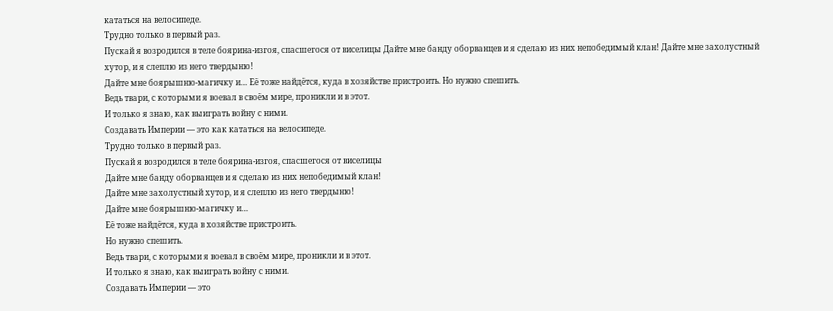кататься на велосипеде.
Трудно только в первый раз.
Пускай я возродился в теле боярина-изгоя, спасшегося от виселицы Дайте мне банду оборванцев и я сделаю из них непобедимый клан! Дайте мне захолустный хутор, и я слеплю из него твердыню!
Дайте мне боярышню-магичку и… Её тоже найдётся, куда в хозяйстве пристроить. Но нужно спешить.
Ведь твари, с которыми я воевал в своём мире, проникли и в этот.
И только я знаю, как выиграть войну с ними.
Создавать Империи — это как кататься на велосипеде.
Трудно только в первый раз.
Пускай я возродился в теле боярина-изгоя, спасшегося от виселицы
Дайте мне банду оборванцев и я сделаю из них непобедимый клан!
Дайте мне захолустный хутор, и я слеплю из него твердыню!
Дайте мне боярышню-магичку и…
Её тоже найдётся, куда в хозяйстве пристроить.
Но нужно спешить.
Ведь твари, с которыми я воевал в своём мире, проникли и в этот.
И только я знаю, как выиграть войну с ними.
Создавать Империи — это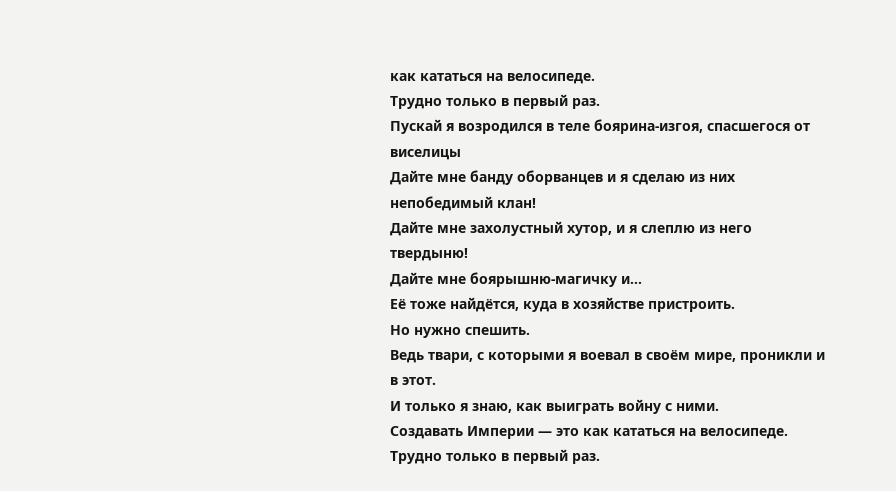как кататься на велосипеде.
Трудно только в первый раз.
Пускай я возродился в теле боярина-изгоя, спасшегося от виселицы
Дайте мне банду оборванцев и я сделаю из них непобедимый клан!
Дайте мне захолустный хутор, и я слеплю из него твердыню!
Дайте мне боярышню-магичку и…
Её тоже найдётся, куда в хозяйстве пристроить.
Но нужно спешить.
Ведь твари, с которыми я воевал в своём мире, проникли и в этот.
И только я знаю, как выиграть войну с ними.
Создавать Империи — это как кататься на велосипеде.
Трудно только в первый раз.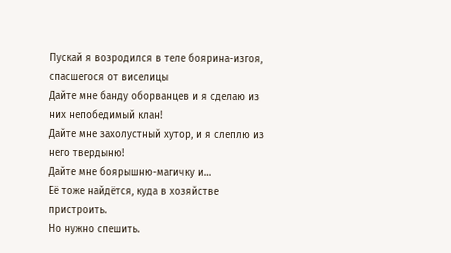Пускай я возродился в теле боярина-изгоя, спасшегося от виселицы
Дайте мне банду оборванцев и я сделаю из них непобедимый клан!
Дайте мне захолустный хутор, и я слеплю из него твердыню!
Дайте мне боярышню-магичку и…
Её тоже найдётся, куда в хозяйстве пристроить.
Но нужно спешить.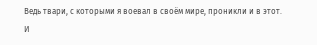Ведь твари, с которыми я воевал в своём мире, проникли и в этот.
И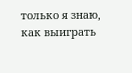только я знаю, как выиграть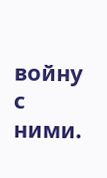войну с ними.